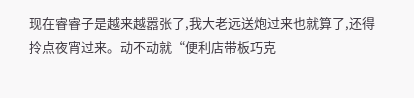现在睿睿子是越来越嚣张了,我大老远送炮过来也就算了,还得拎点夜宵过来。动不动就“便利店带板巧克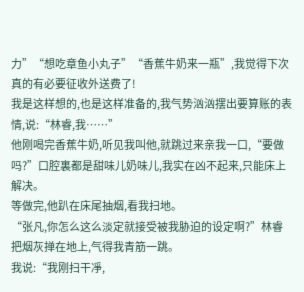力”“想吃章鱼小丸子”“香蕉牛奶来一瓶”,我觉得下次真的有必要征收外送费了!
我是这样想的,也是这样准备的,我气势汹汹摆出要算账的表情,说:“林睿,我……”
他刚喝完香蕉牛奶,听见我叫他,就跳过来亲我一口,“要做吗?”口腔裏都是甜味儿奶味儿,我实在凶不起来,只能床上解决。
等做完,他趴在床尾抽烟,看我扫地。
“张凡,你怎么这么淡定就接受被我胁迫的设定啊?”林睿把烟灰掸在地上,气得我青筋一跳。
我说:“我刚扫干凈,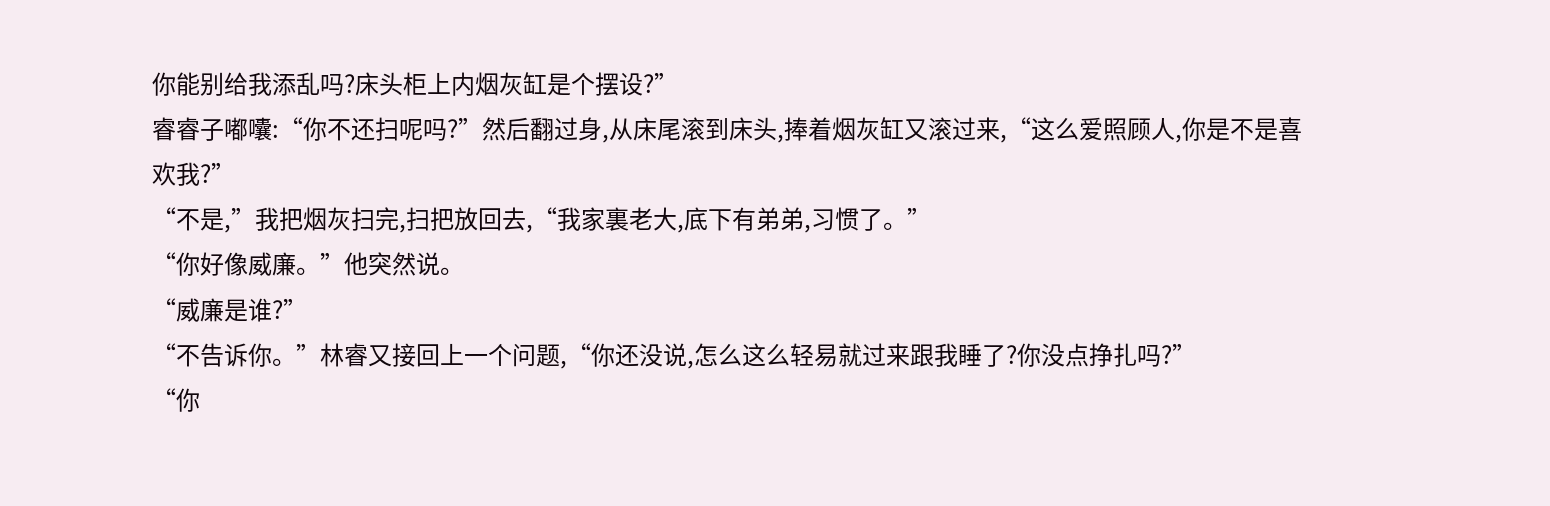你能别给我添乱吗?床头柜上内烟灰缸是个摆设?”
睿睿子嘟囔:“你不还扫呢吗?”然后翻过身,从床尾滚到床头,捧着烟灰缸又滚过来,“这么爱照顾人,你是不是喜欢我?”
“不是,”我把烟灰扫完,扫把放回去,“我家裏老大,底下有弟弟,习惯了。”
“你好像威廉。”他突然说。
“威廉是谁?”
“不告诉你。”林睿又接回上一个问题,“你还没说,怎么这么轻易就过来跟我睡了?你没点挣扎吗?”
“你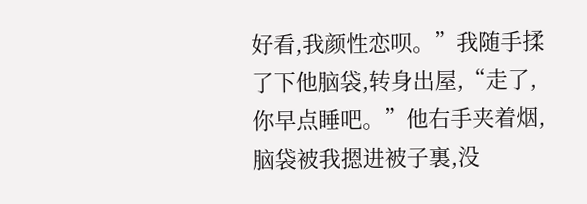好看,我颜性恋呗。”我随手揉了下他脑袋,转身出屋,“走了,你早点睡吧。”他右手夹着烟,脑袋被我摁进被子裏,没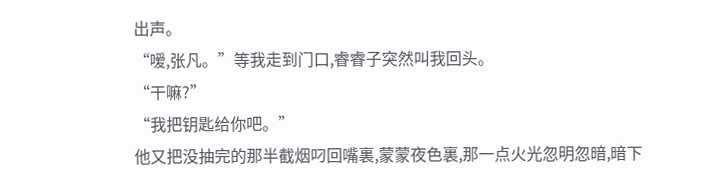出声。
“嗳,张凡。”等我走到门口,睿睿子突然叫我回头。
“干嘛?”
“我把钥匙给你吧。”
他又把没抽完的那半截烟叼回嘴裏,蒙蒙夜色裏,那一点火光忽明忽暗,暗下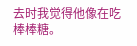去时我觉得他像在吃棒棒糖。